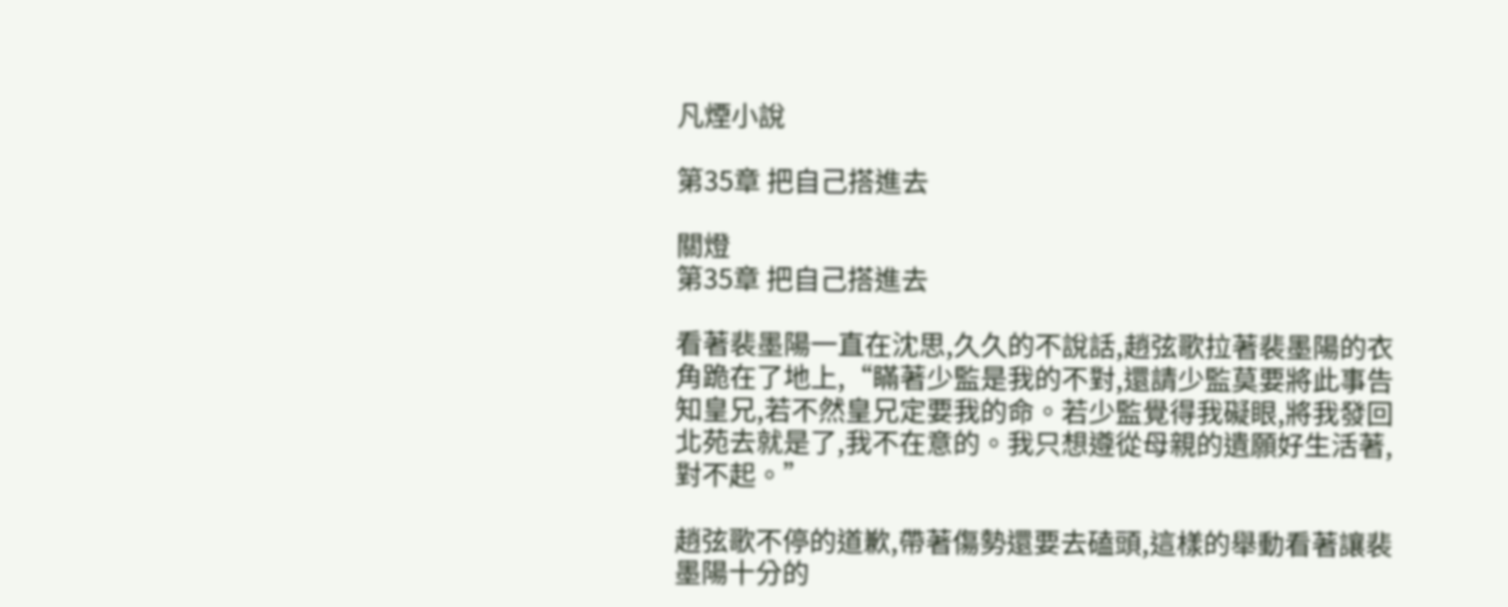凡煙小說

第35章 把自己搭進去

關燈
第35章 把自己搭進去

看著裴墨陽一直在沈思,久久的不說話,趙弦歌拉著裴墨陽的衣角跪在了地上,“瞞著少監是我的不對,還請少監莫要將此事告知皇兄,若不然皇兄定要我的命。若少監覺得我礙眼,將我發回北苑去就是了,我不在意的。我只想遵從母親的遺願好生活著,對不起。”

趙弦歌不停的道歉,帶著傷勢還要去磕頭,這樣的舉動看著讓裴墨陽十分的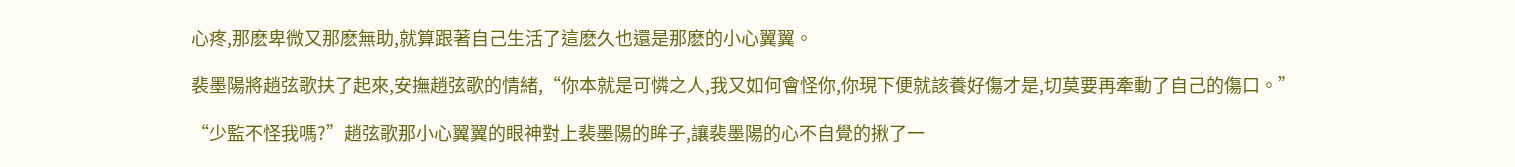心疼,那麽卑微又那麽無助,就算跟著自己生活了這麽久也還是那麽的小心翼翼。

裴墨陽將趙弦歌扶了起來,安撫趙弦歌的情緒,“你本就是可憐之人,我又如何會怪你,你現下便就該養好傷才是,切莫要再牽動了自己的傷口。”

“少監不怪我嗎?”趙弦歌那小心翼翼的眼神對上裴墨陽的眸子,讓裴墨陽的心不自覺的揪了一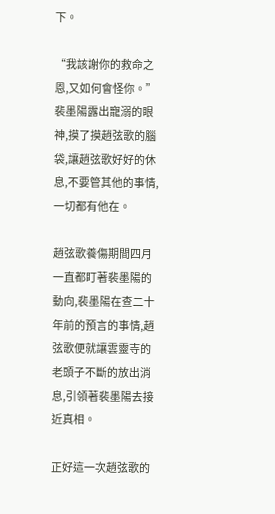下。

“我該謝你的救命之恩,又如何會怪你。”裴墨陽露出寵溺的眼神,摸了摸趙弦歌的腦袋,讓趙弦歌好好的休息,不要管其他的事情,一切都有他在。

趙弦歌養傷期間四月一直都盯著裴墨陽的動向,裴墨陽在查二十年前的預言的事情,趙弦歌便就讓雲靈寺的老頭子不斷的放出消息,引領著裴墨陽去接近真相。

正好這一次趙弦歌的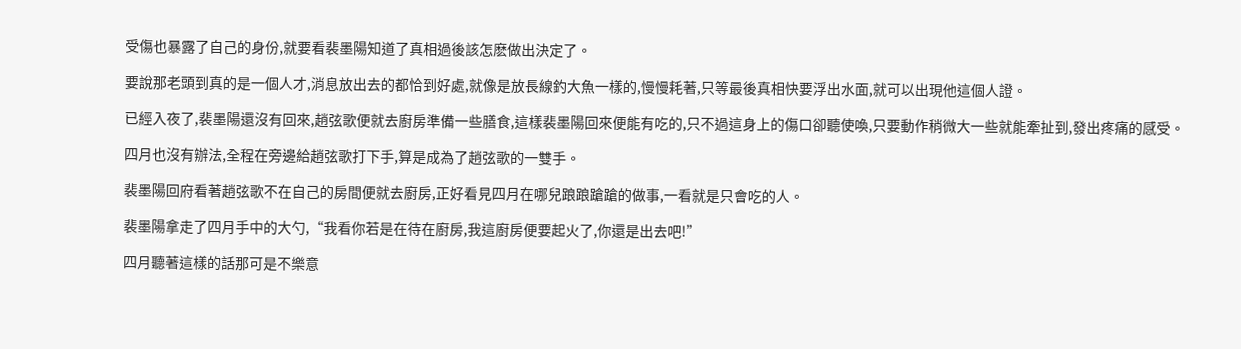受傷也暴露了自己的身份,就要看裴墨陽知道了真相過後該怎麽做出決定了。

要說那老頭到真的是一個人才,消息放出去的都恰到好處,就像是放長線釣大魚一樣的,慢慢耗著,只等最後真相快要浮出水面,就可以出現他這個人證。

已經入夜了,裴墨陽還沒有回來,趙弦歌便就去廚房準備一些膳食,這樣裴墨陽回來便能有吃的,只不過這身上的傷口卻聽使喚,只要動作稍微大一些就能牽扯到,發出疼痛的感受。

四月也沒有辦法,全程在旁邊給趙弦歌打下手,算是成為了趙弦歌的一雙手。

裴墨陽回府看著趙弦歌不在自己的房間便就去廚房,正好看見四月在哪兒踉踉蹌蹌的做事,一看就是只會吃的人。

裴墨陽拿走了四月手中的大勺,“我看你若是在待在廚房,我這廚房便要起火了,你還是出去吧!”

四月聽著這樣的話那可是不樂意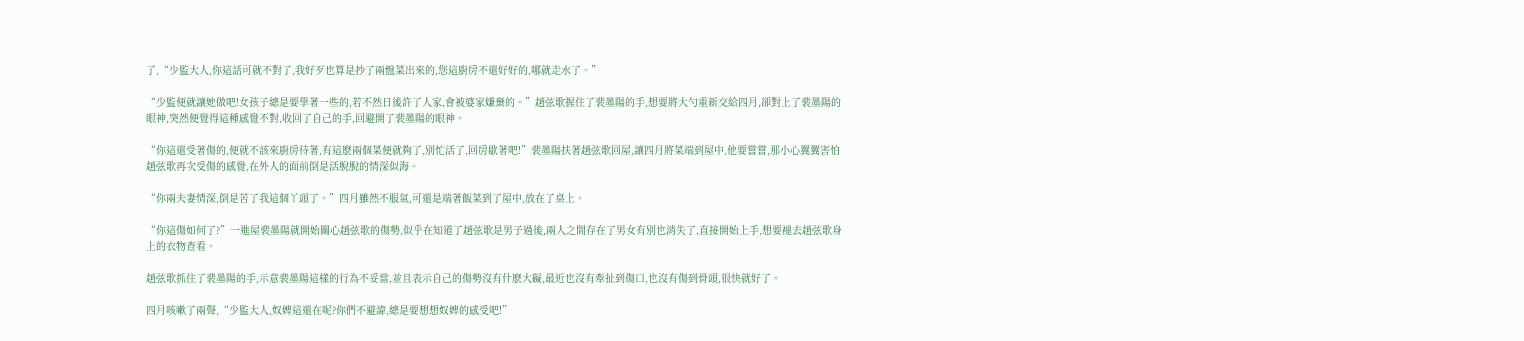了,“少監大人,你這話可就不對了,我好歹也算是抄了兩盤菜出來的,您這廚房不還好好的,哪就走水了。”

“少監便就讓她做吧!女孩子總是要學著一些的,若不然日後許了人家,會被婆家嫌棄的。”趙弦歌握住了裴墨陽的手,想要將大勺重新交給四月,卻對上了裴墨陽的眼神,突然便覺得這種感覺不對,收回了自己的手,回避開了裴墨陽的眼神。

“你這還受著傷的,便就不該來廚房待著,有這麽兩個菜便就夠了,別忙活了,回房歇著吧!”裴墨陽扶著趙弦歌回屋,讓四月將菜端到屋中,他要嘗嘗,那小心翼翼害怕趙弦歌再次受傷的感覺,在外人的面前倒是活脫脫的情深似海。

“你兩夫妻情深,倒是苦了我這個丫頭了。”四月雖然不服氣,可還是端著飯菜到了屋中,放在了桌上。

“你這傷如何了?”一進屋裴墨陽就開始關心趙弦歌的傷勢,似乎在知道了趙弦歌是男子過後,兩人之間存在了男女有別也消失了,直接開始上手,想要褪去趙弦歌身上的衣物查看。

趙弦歌抓住了裴墨陽的手,示意裴墨陽這樣的行為不妥當,並且表示自己的傷勢沒有什麽大礙,最近也沒有牽扯到傷口,也沒有傷到骨頭,很快就好了。

四月咳嗽了兩聲,“少監大人,奴婢這還在呢?你們不避諱,總是要想想奴婢的感受吧!”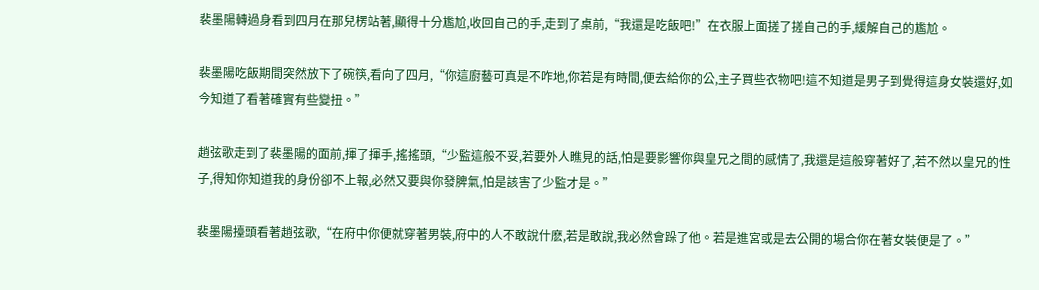裴墨陽轉過身看到四月在那兒楞站著,顯得十分尷尬,收回自己的手,走到了桌前,“我還是吃飯吧!”在衣服上面搓了搓自己的手,緩解自己的尷尬。

裴墨陽吃飯期間突然放下了碗筷,看向了四月,“你這廚藝可真是不咋地,你若是有時間,便去給你的公,主子買些衣物吧!這不知道是男子到覺得這身女裝還好,如今知道了看著確實有些變扭。”

趙弦歌走到了裴墨陽的面前,揮了揮手,搖搖頭,“少監這般不妥,若要外人瞧見的話,怕是要影響你與皇兄之間的感情了,我還是這般穿著好了,若不然以皇兄的性子,得知你知道我的身份卻不上報,必然又要與你發脾氣,怕是該害了少監才是。”

裴墨陽擡頭看著趙弦歌,“在府中你便就穿著男裝,府中的人不敢說什麽,若是敢說,我必然會跺了他。若是進宮或是去公開的場合你在著女裝便是了。”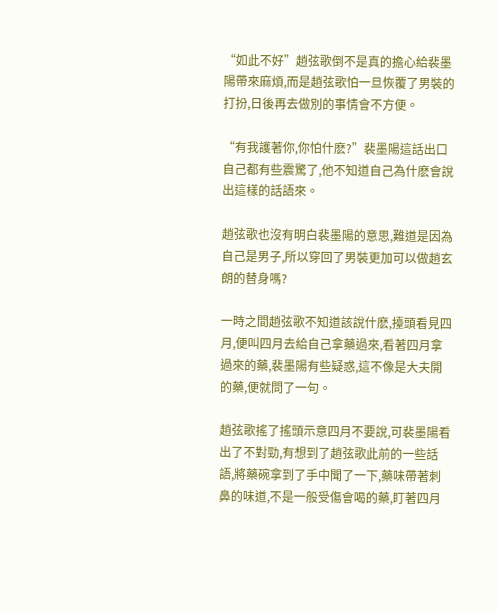“如此不好”趙弦歌倒不是真的擔心給裴墨陽帶來麻煩,而是趙弦歌怕一旦恢覆了男裝的打扮,日後再去做別的事情會不方便。

“有我護著你,你怕什麽?”裴墨陽這話出口自己都有些震驚了,他不知道自己為什麽會說出這樣的話語來。

趙弦歌也沒有明白裴墨陽的意思,難道是因為自己是男子,所以穿回了男裝更加可以做趙玄朗的替身嗎?

一時之間趙弦歌不知道該說什麽,擡頭看見四月,便叫四月去給自己拿藥過來,看著四月拿過來的藥,裴墨陽有些疑惑,這不像是大夫開的藥,便就問了一句。

趙弦歌搖了搖頭示意四月不要說,可裴墨陽看出了不對勁,有想到了趙弦歌此前的一些話語,將藥碗拿到了手中聞了一下,藥味帶著刺鼻的味道,不是一般受傷會喝的藥,盯著四月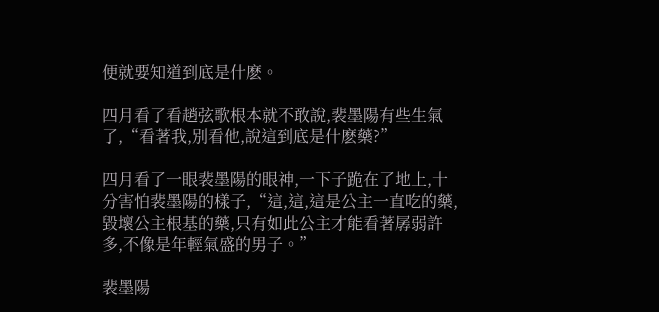便就要知道到底是什麽。

四月看了看趙弦歌根本就不敢說,裴墨陽有些生氣了,“看著我,別看他,說這到底是什麽藥?”

四月看了一眼裴墨陽的眼神,一下子跪在了地上,十分害怕裴墨陽的樣子,“這,這,這是公主一直吃的藥,毀壞公主根基的藥,只有如此公主才能看著孱弱許多,不像是年輕氣盛的男子。”

裴墨陽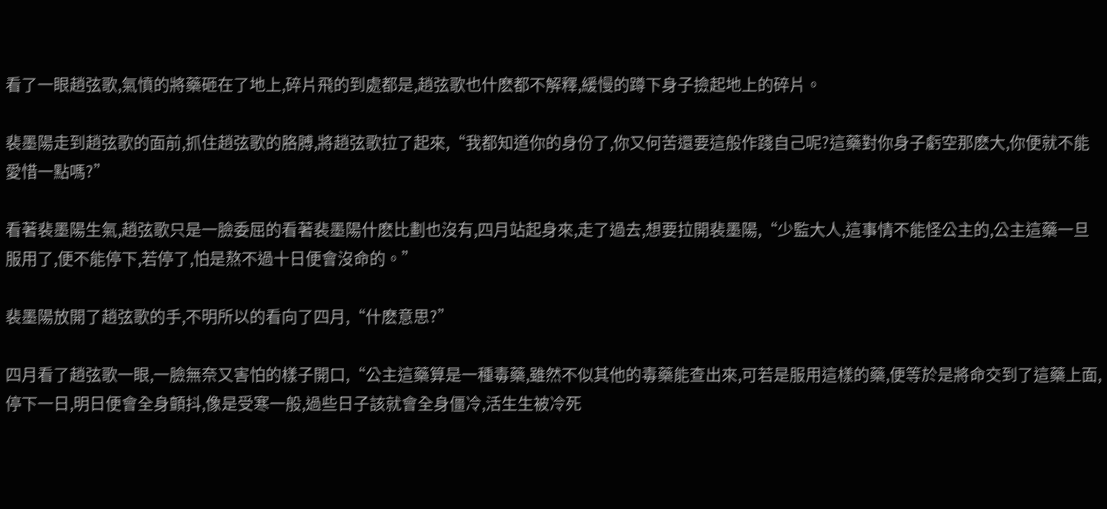看了一眼趙弦歌,氣憤的將藥砸在了地上,碎片飛的到處都是,趙弦歌也什麽都不解釋,緩慢的蹲下身子撿起地上的碎片。

裴墨陽走到趙弦歌的面前,抓住趙弦歌的胳膊,將趙弦歌拉了起來,“我都知道你的身份了,你又何苦還要這般作踐自己呢?這藥對你身子虧空那麽大,你便就不能愛惜一點嗎?”

看著裴墨陽生氣,趙弦歌只是一臉委屈的看著裴墨陽什麽比劃也沒有,四月站起身來,走了過去,想要拉開裴墨陽,“少監大人,這事情不能怪公主的,公主這藥一旦服用了,便不能停下,若停了,怕是熬不過十日便會沒命的。”

裴墨陽放開了趙弦歌的手,不明所以的看向了四月,“什麽意思?”

四月看了趙弦歌一眼,一臉無奈又害怕的樣子開口,“公主這藥算是一種毒藥,雖然不似其他的毒藥能查出來,可若是服用這樣的藥,便等於是將命交到了這藥上面,停下一日,明日便會全身顫抖,像是受寒一般,過些日子該就會全身僵冷,活生生被冷死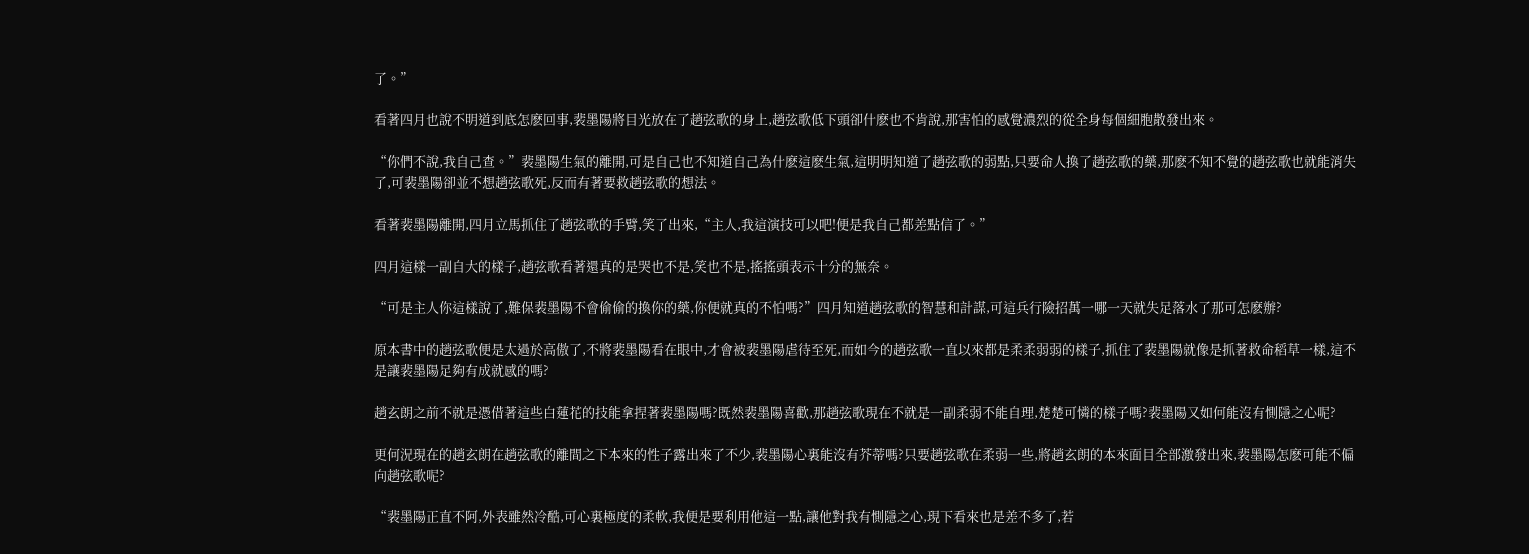了。”

看著四月也說不明道到底怎麽回事,裴墨陽將目光放在了趙弦歌的身上,趙弦歌低下頭卻什麽也不肯說,那害怕的感覺濃烈的從全身每個細胞散發出來。

“你們不說,我自己查。”裴墨陽生氣的離開,可是自己也不知道自己為什麽這麽生氣,這明明知道了趙弦歌的弱點,只要命人換了趙弦歌的藥,那麽不知不覺的趙弦歌也就能消失了,可裴墨陽卻並不想趙弦歌死,反而有著要救趙弦歌的想法。

看著裴墨陽離開,四月立馬抓住了趙弦歌的手臂,笑了出來,“主人,我這演技可以吧!便是我自己都差點信了。”

四月這樣一副自大的樣子,趙弦歌看著還真的是哭也不是,笑也不是,搖搖頭表示十分的無奈。

“可是主人你這樣說了,難保裴墨陽不會偷偷的換你的藥,你便就真的不怕嗎?”四月知道趙弦歌的智慧和計謀,可這兵行險招萬一哪一天就失足落水了那可怎麽辦?

原本書中的趙弦歌便是太過於高傲了,不將裴墨陽看在眼中,才會被裴墨陽虐待至死,而如今的趙弦歌一直以來都是柔柔弱弱的樣子,抓住了裴墨陽就像是抓著救命稻草一樣,這不是讓裴墨陽足夠有成就感的嗎?

趙玄朗之前不就是憑借著這些白蓮花的技能拿捏著裴墨陽嗎?既然裴墨陽喜歡,那趙弦歌現在不就是一副柔弱不能自理,楚楚可憐的樣子嗎?裴墨陽又如何能沒有惻隱之心呢?

更何況現在的趙玄朗在趙弦歌的離間之下本來的性子露出來了不少,裴墨陽心裏能沒有芥蒂嗎?只要趙弦歌在柔弱一些,將趙玄朗的本來面目全部激發出來,裴墨陽怎麽可能不偏向趙弦歌呢?

“裴墨陽正直不阿,外表雖然冷酷,可心裏極度的柔軟,我便是要利用他這一點,讓他對我有惻隱之心,現下看來也是差不多了,若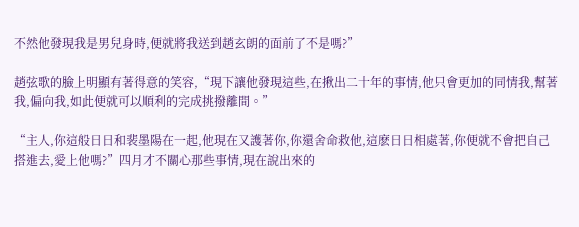不然他發現我是男兒身時,便就將我送到趙玄朗的面前了不是嗎?”

趙弦歌的臉上明顯有著得意的笑容,“現下讓他發現這些,在揪出二十年的事情,他只會更加的同情我,幫著我,偏向我,如此便就可以順利的完成挑撥離間。”

“主人,你這般日日和裴墨陽在一起,他現在又護著你,你還舍命救他,這麽日日相處著,你便就不會把自己搭進去,愛上他嗎?”四月才不關心那些事情,現在說出來的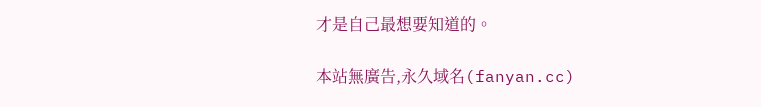才是自己最想要知道的。

本站無廣告,永久域名(fanyan.cc)